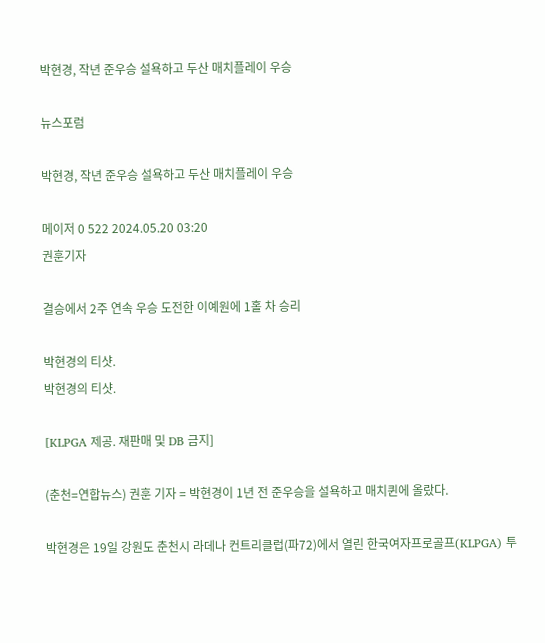박현경, 작년 준우승 설욕하고 두산 매치플레이 우승

뉴스포럼

박현경, 작년 준우승 설욕하고 두산 매치플레이 우승

메이저 0 522 2024.05.20 03:20
권훈기자

결승에서 2주 연속 우승 도전한 이예원에 1홀 차 승리

박현경의 티샷.
박현경의 티샷.

[KLPGA 제공. 재판매 및 DB 금지]

(춘천=연합뉴스) 권훈 기자 = 박현경이 1년 전 준우승을 설욕하고 매치퀸에 올랐다.

박현경은 19일 강원도 춘천시 라데나 컨트리클럽(파72)에서 열린 한국여자프로골프(KLPGA) 투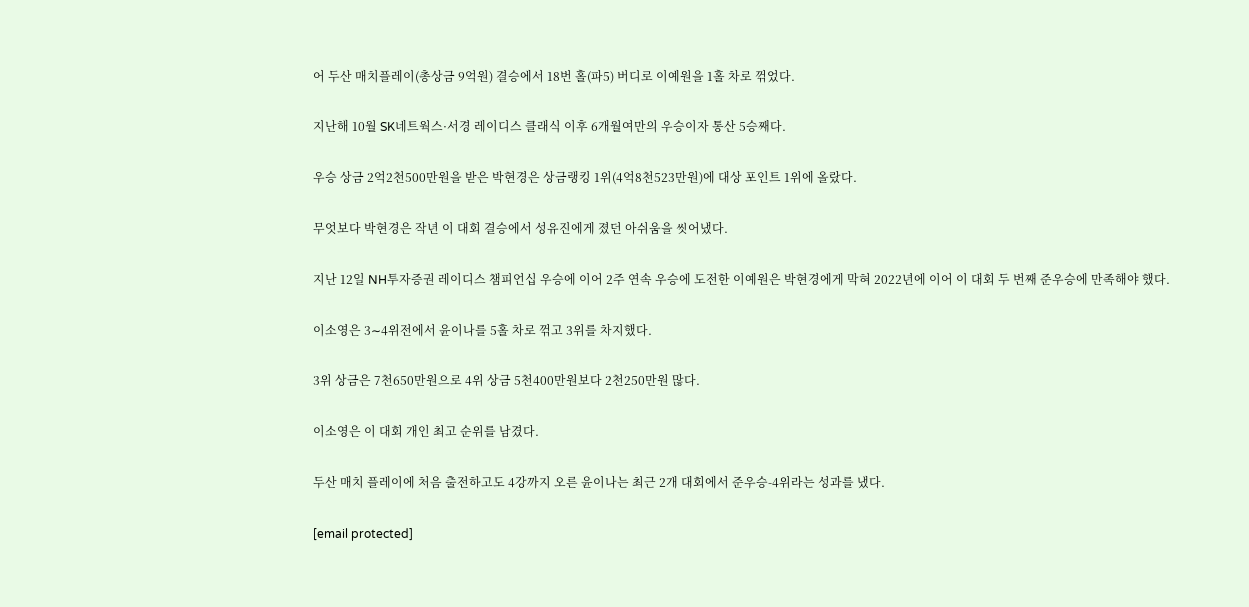어 두산 매치플레이(총상금 9억원) 결승에서 18번 홀(파5) 버디로 이예원을 1홀 차로 꺾었다.

지난해 10월 SK네트웍스·서경 레이디스 클래식 이후 6개월여만의 우승이자 통산 5승째다.

우승 상금 2억2천500만원을 받은 박현경은 상금랭킹 1위(4억8천523만원)에 대상 포인트 1위에 올랐다.

무엇보다 박현경은 작년 이 대회 결승에서 성유진에게 졌던 아쉬움을 씻어냈다.

지난 12일 NH투자증권 레이디스 챔피언십 우승에 이어 2주 연속 우승에 도전한 이예원은 박현경에게 막혀 2022년에 이어 이 대회 두 번째 준우승에 만족해야 했다.

이소영은 3∼4위전에서 윤이나를 5홀 차로 꺾고 3위를 차지했다.

3위 상금은 7천650만원으로 4위 상금 5천400만원보다 2천250만원 많다.

이소영은 이 대회 개인 최고 순위를 남겼다.

두산 매치 플레이에 처음 출전하고도 4강까지 오른 윤이나는 최근 2개 대회에서 준우승-4위라는 성과를 냈다.

[email protected]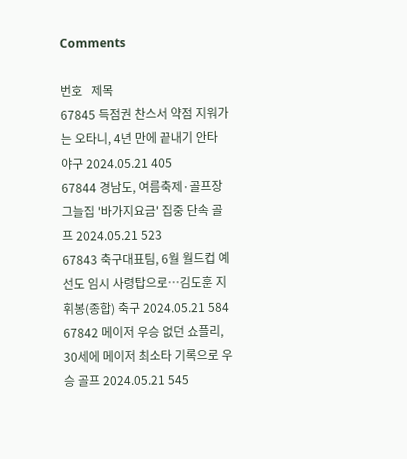Comments

번호   제목
67845 득점권 찬스서 약점 지워가는 오타니, 4년 만에 끝내기 안타 야구 2024.05.21 405
67844 경남도, 여름축제·골프장 그늘집 '바가지요금' 집중 단속 골프 2024.05.21 523
67843 축구대표팀, 6월 월드컵 예선도 임시 사령탑으로…김도훈 지휘봉(종합) 축구 2024.05.21 584
67842 메이저 우승 없던 쇼플리, 30세에 메이저 최소타 기록으로 우승 골프 2024.05.21 545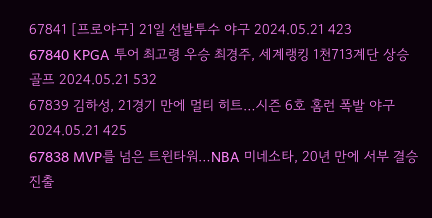67841 [프로야구] 21일 선발투수 야구 2024.05.21 423
67840 KPGA 투어 최고령 우승 최경주, 세계랭킹 1천713계단 상승 골프 2024.05.21 532
67839 김하성, 21경기 만에 멀티 히트…시즌 6호 홈런 폭발 야구 2024.05.21 425
67838 MVP를 넘은 트윈타워…NBA 미네소타, 20년 만에 서부 결승 진출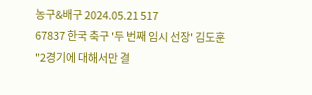농구&배구 2024.05.21 517
67837 한국 축구 '두 번째 임시 선장' 김도훈 "2경기에 대해서만 결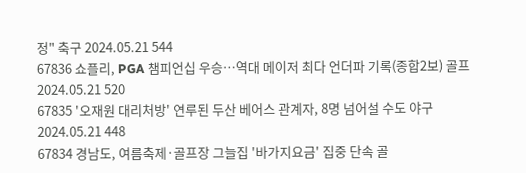정" 축구 2024.05.21 544
67836 쇼플리, PGA 챔피언십 우승…역대 메이저 최다 언더파 기록(종합2보) 골프 2024.05.21 520
67835 '오재원 대리처방' 연루된 두산 베어스 관계자, 8명 넘어설 수도 야구 2024.05.21 448
67834 경남도, 여름축제·골프장 그늘집 '바가지요금' 집중 단속 골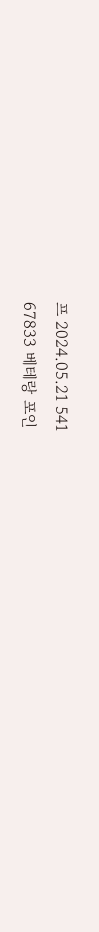프 2024.05.21 541
67833 베테랑 포인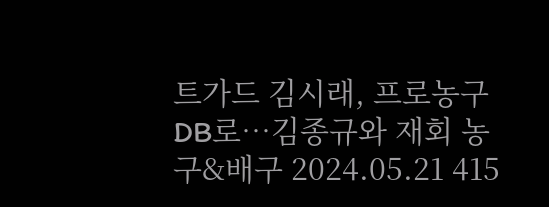트가드 김시래, 프로농구 DB로…김종규와 재회 농구&배구 2024.05.21 415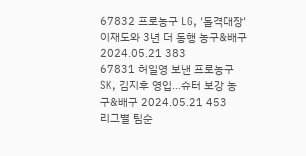67832 프로농구 LG, '돌격대장' 이재도와 3년 더 동행 농구&배구 2024.05.21 383
67831 허일영 보낸 프로농구 SK, 김지후 영입…슈터 보강 농구&배구 2024.05.21 453
리그별 팀순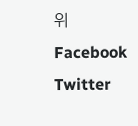위
Facebook Twitter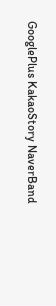GooglePlus KakaoStory NaverBand